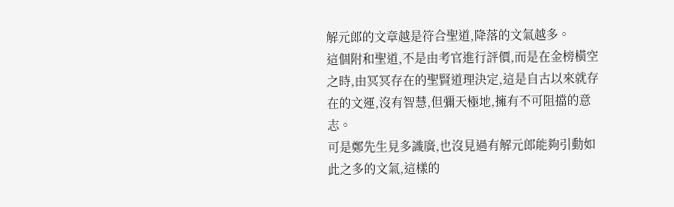解元郎的文章越是符合聖道,降落的文氣越多。
這個附和聖道,不是由考官進行評價,而是在金榜橫空之時,由冥冥存在的聖賢道理決定,這是自古以來就存在的文運,沒有智慧,但彌天極地,擁有不可阻擋的意志。
可是鄭先生見多識廣,也沒見過有解元郎能夠引動如此之多的文氣,這樣的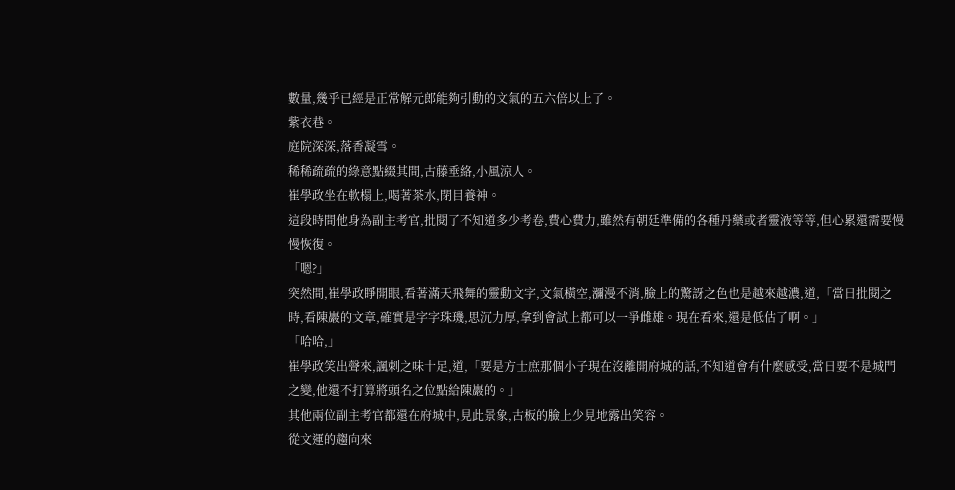數量,幾乎已經是正常解元郎能夠引動的文氣的五六倍以上了。
紫衣巷。
庭院深深,落香凝雪。
稀稀疏疏的綠意點綴其間,古藤垂絡,小風涼人。
崔學政坐在軟榻上,喝著茶水,閉目養神。
這段時間他身為副主考官,批閱了不知道多少考卷,費心費力,雖然有朝廷準備的各種丹藥或者靈液等等,但心累還需要慢慢恢復。
「嗯?」
突然間,崔學政睜開眼,看著滿天飛舞的靈動文字,文氣橫空,瀰漫不消,臉上的驚訝之色也是越來越濃,道,「當日批閱之時,看陳巖的文章,確實是字字珠璣,思沉力厚,拿到會試上都可以一爭雌雄。現在看來,還是低估了啊。」
「哈哈,」
崔學政笑出聲來,諷刺之味十足,道,「要是方士庶那個小子現在沒離開府城的話,不知道會有什麼感受,當日要不是城門之變,他還不打算將頭名之位點給陳巖的。」
其他兩位副主考官都還在府城中,見此景象,古板的臉上少見地露出笑容。
從文運的趨向來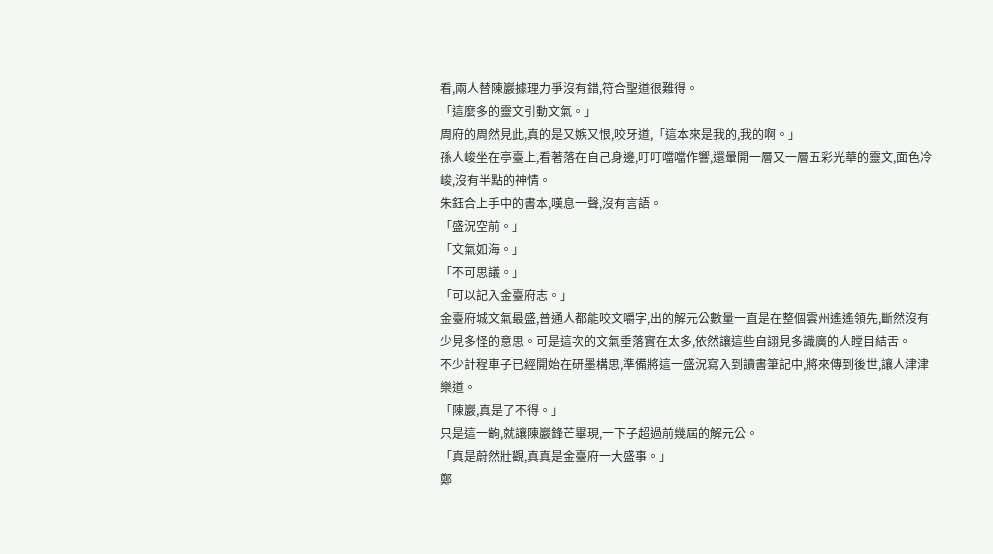看,兩人替陳巖據理力爭沒有錯,符合聖道很難得。
「這麼多的靈文引動文氣。」
周府的周然見此,真的是又嫉又恨,咬牙道,「這本來是我的,我的啊。」
孫人峻坐在亭臺上,看著落在自己身邊,叮叮噹噹作響,還暈開一層又一層五彩光華的靈文,面色冷峻,沒有半點的神情。
朱鈺合上手中的書本,嘆息一聲,沒有言語。
「盛況空前。」
「文氣如海。」
「不可思議。」
「可以記入金臺府志。」
金臺府城文氣最盛,普通人都能咬文嚼字,出的解元公數量一直是在整個雲州遙遙領先,斷然沒有少見多怪的意思。可是這次的文氣垂落實在太多,依然讓這些自詡見多識廣的人瞠目結舌。
不少計程車子已經開始在研墨構思,準備將這一盛況寫入到讀書筆記中,將來傳到後世,讓人津津樂道。
「陳巖,真是了不得。」
只是這一齣,就讓陳巖鋒芒畢現,一下子超過前幾屆的解元公。
「真是蔚然壯觀,真真是金臺府一大盛事。」
鄭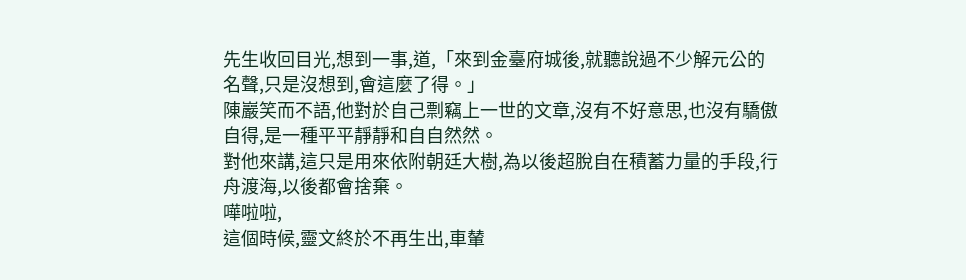先生收回目光,想到一事,道,「來到金臺府城後,就聽說過不少解元公的名聲,只是沒想到,會這麼了得。」
陳巖笑而不語,他對於自己剽竊上一世的文章,沒有不好意思,也沒有驕傲自得,是一種平平靜靜和自自然然。
對他來講,這只是用來依附朝廷大樹,為以後超脫自在積蓄力量的手段,行舟渡海,以後都會捨棄。
嘩啦啦,
這個時候,靈文終於不再生出,車輦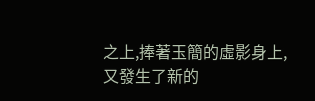之上,捧著玉簡的虛影身上,又發生了新的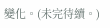變化。(未完待續。)